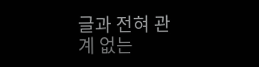글과 전혀 관계 없는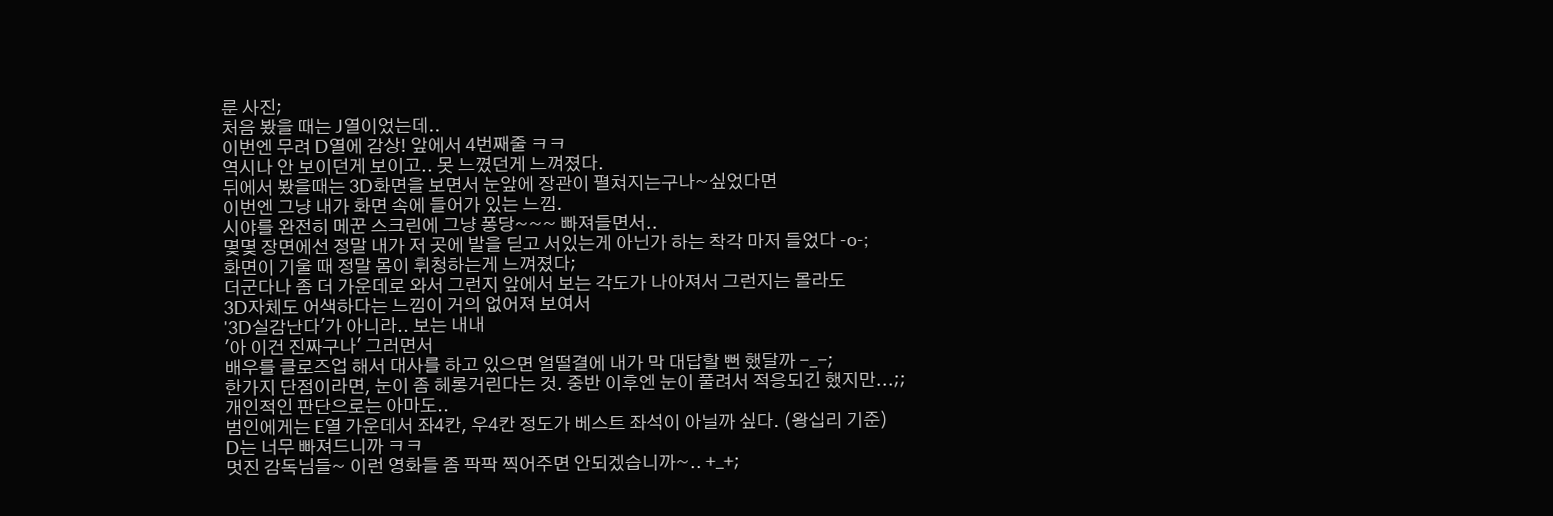룬 사진;
처음 봤을 때는 J열이었는데..
이번엔 무려 D열에 감상! 앞에서 4번째줄 ㅋㅋ
역시나 안 보이던게 보이고.. 못 느꼈던게 느껴졌다.
뒤에서 봤을때는 3D화면을 보면서 눈앞에 장관이 펼쳐지는구나~싶었다면
이번엔 그냥 내가 화면 속에 들어가 있는 느낌.
시야를 완전히 메꾼 스크린에 그냥 퐁당~~~ 빠져들면서..
몇몇 장면에선 정말 내가 저 곳에 발을 딛고 서있는게 아닌가 하는 착각 마저 들었다 -o-;
화면이 기울 때 정말 몸이 휘청하는게 느껴졌다;
더군다나 좀 더 가운데로 와서 그런지 앞에서 보는 각도가 나아져서 그런지는 몰라도
3D자체도 어색하다는 느낌이 거의 없어져 보여서
'3D실감난다'가 아니라.. 보는 내내
'아 이건 진짜구나' 그러면서
배우를 클로즈업 해서 대사를 하고 있으면 얼떨결에 내가 막 대답할 뻔 했달까 -_-;
한가지 단점이라면, 눈이 좀 헤롱거린다는 것. 중반 이후엔 눈이 풀려서 적응되긴 했지만...;;
개인적인 판단으로는 아마도..
범인에게는 E열 가운데서 좌4칸, 우4칸 정도가 베스트 좌석이 아닐까 싶다. (왕십리 기준)
D는 너무 빠져드니까 ㅋㅋ
멋진 감독님들~ 이런 영화들 좀 팍팍 찍어주면 안되겠습니까~.. +_+;